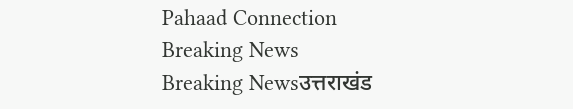Pahaad Connection
Breaking News
Breaking Newsउत्तराखंड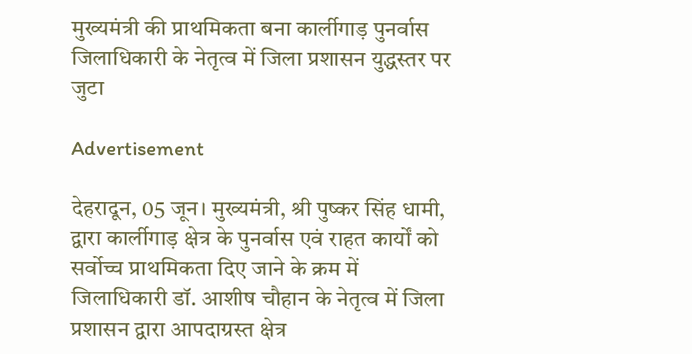मुख्यमंत्री की प्राथमिकता बना कार्लीगाड़ पुनर्वास जिलाधिकारी के नेतृत्व में जिला प्रशासन युद्धस्तर पर जुटा

Advertisement

देहरादून, 05 जून। मुख्यमंत्री, श्री पुष्कर सिंह धामी, द्वारा कार्लीगाड़ क्षेत्र के पुनर्वास एवं राहत कार्यों को सर्वोच्च प्राथमिकता दिए जाने के क्रम में जिलाधिकारी डॉ. आशीष चौहान के नेतृत्व में जिला प्रशासन द्वारा आपदाग्रस्त क्षेत्र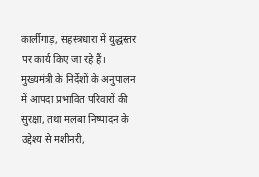कार्लीगाड़, सहस्त्रधारा में युद्धस्तर पर कार्य किए जा रहे हैं। मुख्यमंत्री के निर्देशों के अनुपालन में आपदा प्रभावित परिवारों की सुरक्षा, तथा मलबा निष्पादन के उद्देश्य से मशीनरी,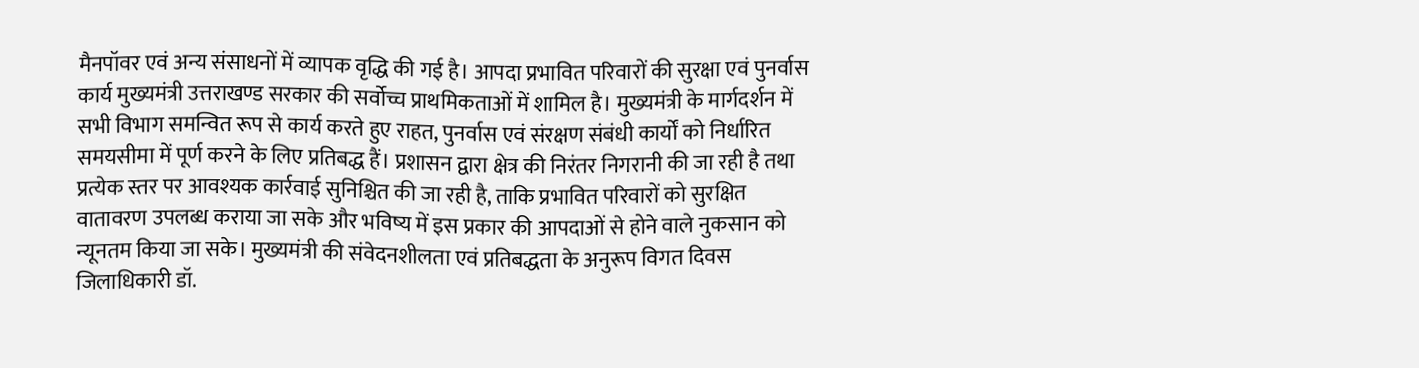मैनपॉवर एवं अन्य संसाधनों में व्यापक वृद्धि की गई है। आपदा प्रभावित परिवारों की सुरक्षा एवं पुनर्वास कार्य मुख्यमंत्री उत्तराखण्ड सरकार की सर्वोच्च प्राथमिकताओं में शामिल है। मुख्यमंत्री के मार्गदर्शन में सभी विभाग समन्वित रूप से कार्य करते हुए राहत, पुनर्वास एवं संरक्षण संबंधी कार्यों को निर्धारित समयसीमा में पूर्ण करने के लिए प्रतिबद्ध हैं। प्रशासन द्वारा क्षेत्र की निरंतर निगरानी की जा रही है तथा प्रत्येक स्तर पर आवश्यक कार्रवाई सुनिश्चित की जा रही है, ताकि प्रभावित परिवारों को सुरक्षित वातावरण उपलब्ध कराया जा सके और भविष्य में इस प्रकार की आपदाओं से होने वाले नुकसान को न्यूनतम किया जा सके। मुख्यमंत्री की संवेदनशीलता एवं प्रतिबद्धता के अनुरूप विगत दिवस जिलाधिकारी डॉ.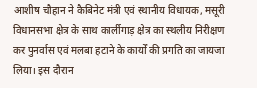आशीष चौहान ने कैबिनेट मंत्री एवं स्थानीय विधायक, मसूरी विधानसभा क्षेत्र के साथ कार्लीगाड़ क्षेत्र का स्थलीय निरीक्षण कर पुनर्वास एवं मलबा हटाने के कार्यों की प्रगति का जायजा लिया। इस दौरान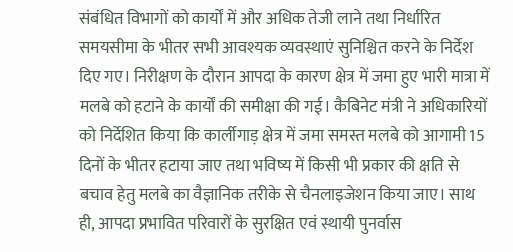संबंधित विभागों को कार्यों में और अधिक तेजी लाने तथा निर्धारित समयसीमा के भीतर सभी आवश्यक व्यवस्थाएं सुनिश्चित करने के निर्देश दिए गए। निरीक्षण के दौरान आपदा के कारण क्षेत्र में जमा हुए भारी मात्रा में मलबे को हटाने के कार्यों की समीक्षा की गई। कैबिनेट मंत्री ने अधिकारियों को निर्देशित किया कि कार्लीगाड़ क्षेत्र में जमा समस्त मलबे को आगामी 15 दिनों के भीतर हटाया जाए तथा भविष्य में किसी भी प्रकार की क्षति से बचाव हेतु मलबे का वैज्ञानिक तरीके से चैनलाइजेशन किया जाए। साथ ही, आपदा प्रभावित परिवारों के सुरक्षित एवं स्थायी पुनर्वास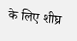के लिए शीघ्र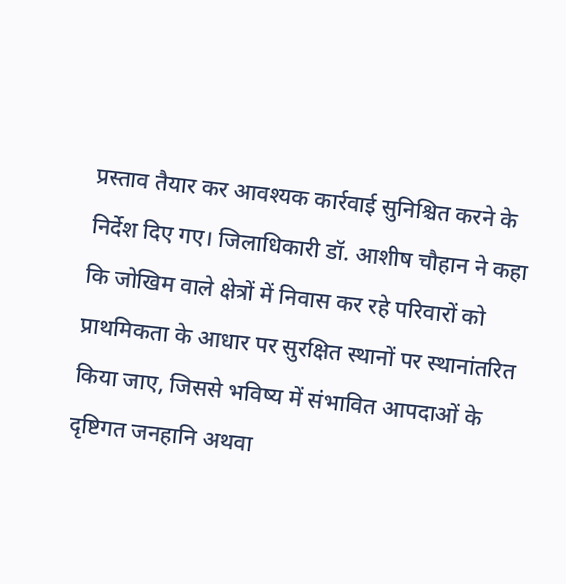प्रस्ताव तैयार कर आवश्यक कार्रवाई सुनिश्चित करने के निर्देश दिए गए। जिलाधिकारी डॉ. आशीष चौहान ने कहा कि जोखिम वाले क्षेत्रों में निवास कर रहे परिवारों को प्राथमिकता के आधार पर सुरक्षित स्थानों पर स्थानांतरित किया जाए, जिससे भविष्य में संभावित आपदाओं के दृष्टिगत जनहानि अथवा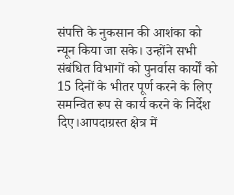संपत्ति के नुकसान की आशंका को न्यून किया जा सके। उन्होंने सभी संबंधित विभागों को पुनर्वास कार्यों को 15 दिनों के भीतर पूर्ण करने के लिए समन्वित रूप से कार्य करने के निर्देश दिए।आपदाग्रस्त क्षेत्र में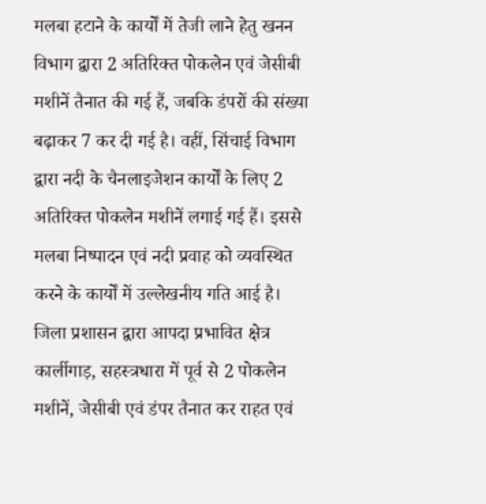मलबा हटाने के कार्यों में तेजी लाने हेतु खनन विभाग द्वारा 2 अतिरिक्त पोकलेन एवं जेसीबी मशीनें तैनात की गई हैं, जबकि डंपरों की संख्या बढ़ाकर 7 कर दी गई है। वहीं, सिंचाई विभाग द्वारा नदी के चैनलाइजेशन कार्यों के लिए 2 अतिरिक्त पोकलेन मशीनें लगाई गई हैं। इससे मलबा निष्पादन एवं नदी प्रवाह को व्यवस्थित करने के कार्यों में उल्लेखनीय गति आई है। जिला प्रशासन द्वारा आपदा प्रभावित क्षेत्र कार्लीगाड़, सहस्त्रधारा में पूर्व से 2 पोकलेन मशीनें, जेसीबी एवं डंपर तैनात कर राहत एवं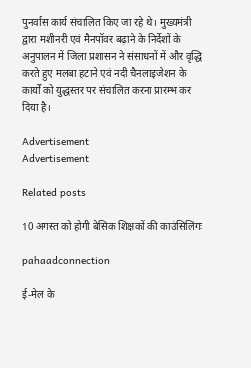पुनर्वास कार्य संचालित किए जा रहे थे। मुख्यमंत्री द्वारा मशीनरी एवं मैनपॉवर बढ़ाने के निर्देशों के अनुपालन में जिला प्रशासन ने संसाधनों में और वृद्धि करते हुए मलबा हटाने एवं नदी चैनलाइजेशन के कार्यों को युद्धस्तर पर संचालित करना प्रारम्भ कर दिया है।

Advertisement
Advertisement

Related posts

10 अगस्त को होगी बेसिक शिक्षकों की काउंसिलिंगः

pahaadconnection

ई-मेल के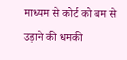माध्यम से कोर्ट को बम से उड़ाने की धमकी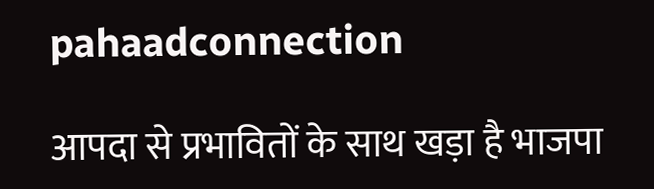pahaadconnection

आपदा से प्रभावितों के साथ खड़ा है भाजपा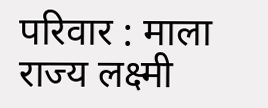परिवार : माला राज्य लक्ष्मी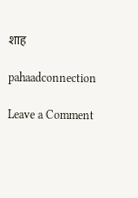शाह

pahaadconnection

Leave a Comment